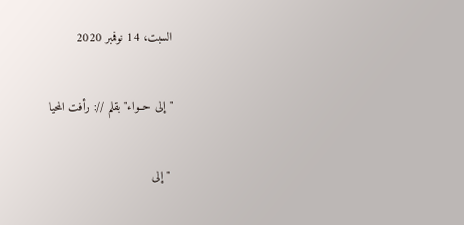السبت، 14 نوفمبر 2020

"إلى حــواء" بقلم //: رأفت المحيا

 "إلى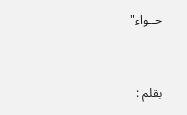حــواء"


بقلم :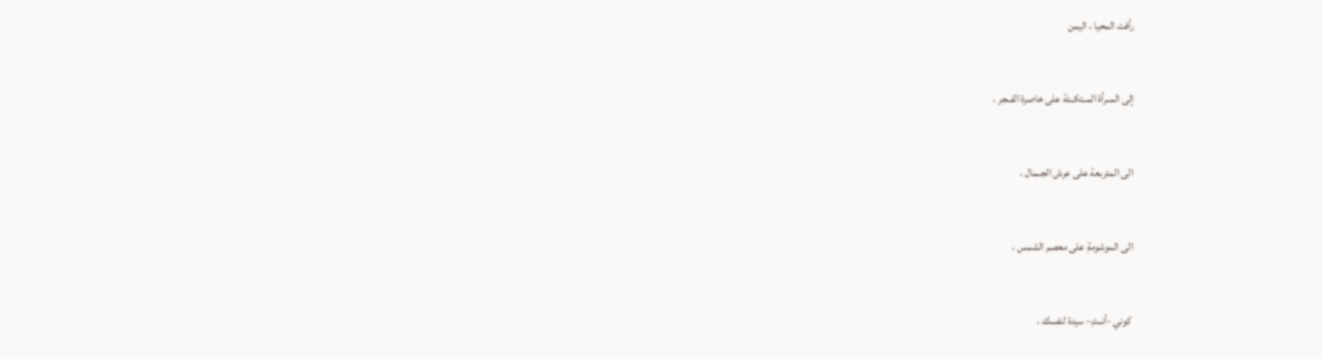رأفت المحيا ، اليمن


إلى المــرأة المــتكــئة على خاصرة الفــجر ،


الى المتربعة على عرش الجــمال ،


الى الموشومةِ على معصم الشمس ،


 كوني -أنــتِ- سيدة لنفسك ،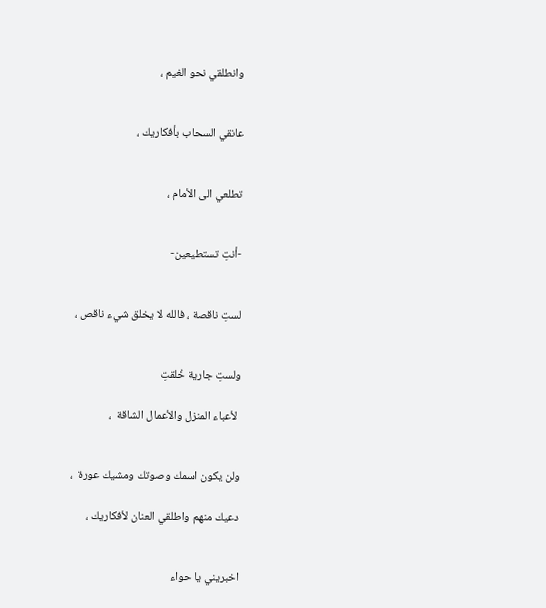وانطلقي نحو الغيم ،


عانقي السحاب بأفكاريك ،


تطلعي الى الأمام ،


-أنتِ تستطيعين-


لستِ ناقصة ، فالله لا يخلق شيء ناقص ،


ولستِ جارية خُلقتِ

 لأعباء المنزل والأعمال الشاقة  ،


ولن يكون اسمك وصوتك ومشيك عورة  ،

دعيك منهم واطلقي العنان لأفكاريك ،


اخبريني يا حواء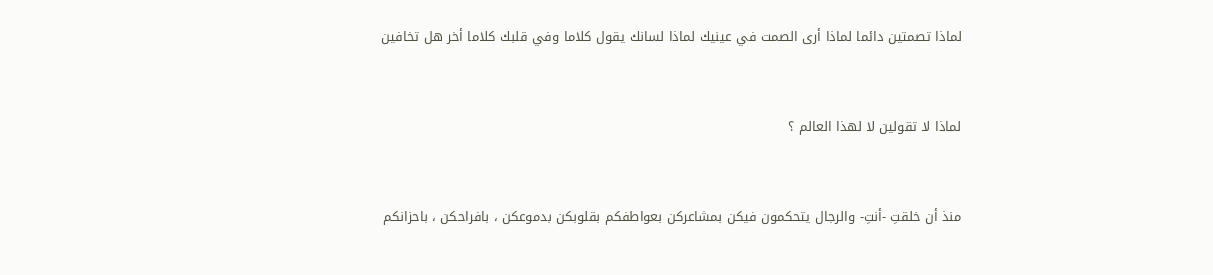لماذا تصمتين دائما لماذا أرى الصمت في عينيك لماذا لسانك يقول كلاما وفي قلبك كلاما أخر هل تخافين


لماذا لا تقولين لا لهذا العالم ؟


منذ أن خلقتِ -أنتِ- والرجال يتحكمون فيكن بمشاعركن بعواطفكم بقلوبكن بدموعكن ، بافراحكن ، باحزانكم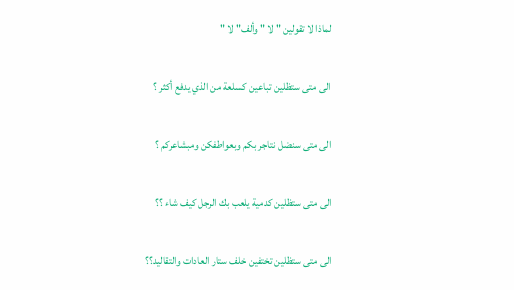لماذا لا تقولين " لا " وألف" لا "


الى متى ستظلين تباعين كسلعة من الذي يدفع أكثر ؟


الى متى سنضل نتاجر بكم وبعواطفكن ومبشاعركم ؟


الى متى ستظلين كدمية يلعب بك الرجل كيف شاء ؟؟


الى متى ستظلين تختفين خلف ستار العادات والتقاليد؟؟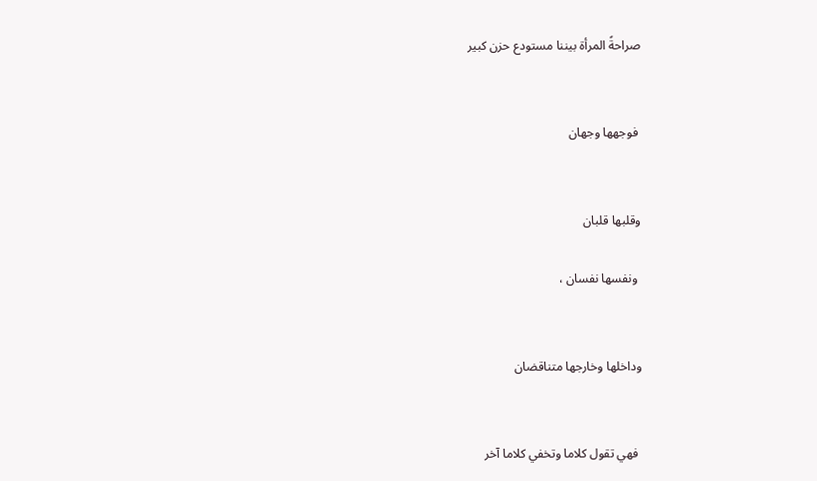صراحةً المرأة بيننا مستودع حزن كبير


 فوجهها وجهان


وقلبها قلبان

 ونفسها نفسان ،


وداخلها وخارجها متناقضان


 فهي تقول كلاما وتخفي كلاما آخر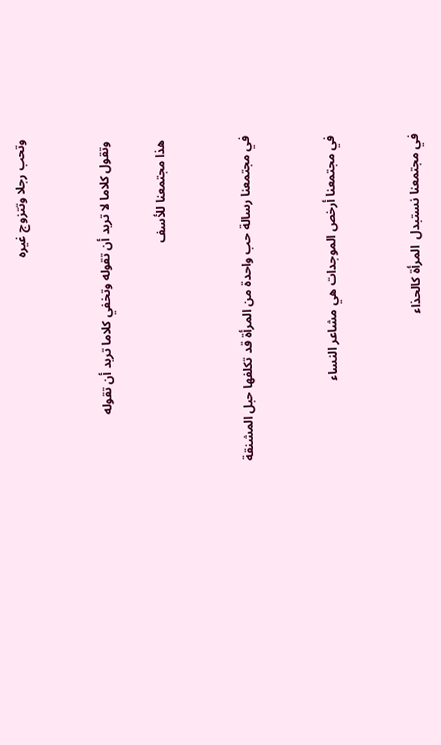وتحب رجلا وتتزوج غيره


 وتقول كلاما لا تريد أن تقوله وتخفي كلاما تريد أن تقوله

 هذا مجتمعنا للأسف


في مجتمعنا رسالة حب واحدة من المرأة قد تكلفها حبل المشنقة


في مجتمعنا أرخص الموجدات هي مشاعر النساء


في مجتمعنا نستبدل  المرأة كالحذاء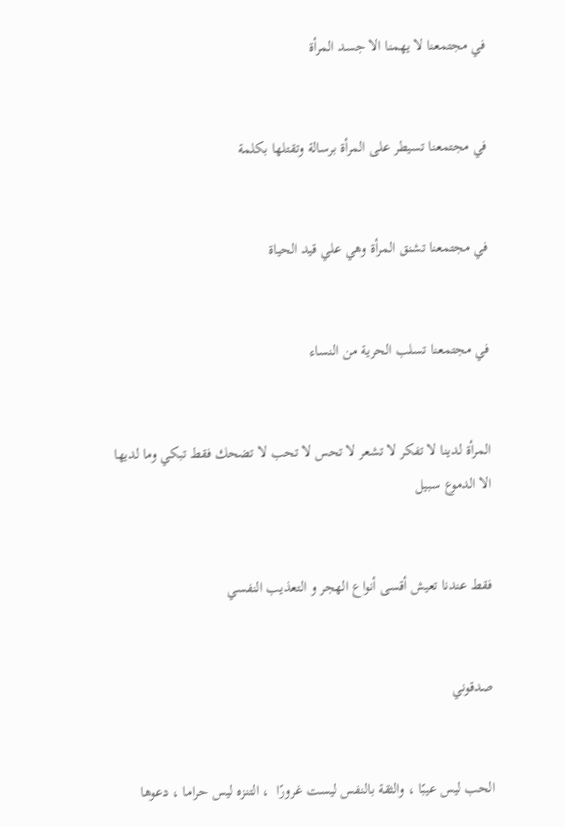في مجتمعنا لا يهمنا الا جسد المرأة


في مجتمعنا تسيطر على المرأة برسالة وتقتلها بكلمة


في مجتمعنا تشنق المرأة وهي علي قيد الحياة


في مجتمعنا تسلب الحرية من النساء


المرأة لدينا لا تفكر لا تشعر لا تحس لا تحب لا تضحك فقط تبكي وما لديها الا الدموع سبيل


فقط عندنا تعيش أقسى أنواع الهجر و التعذيب النفسي


صدقوني


الحب ليس عيبًا ، والثقة بالنفس ليست غرورًا  ، التنزه ليس حراما ، دعوها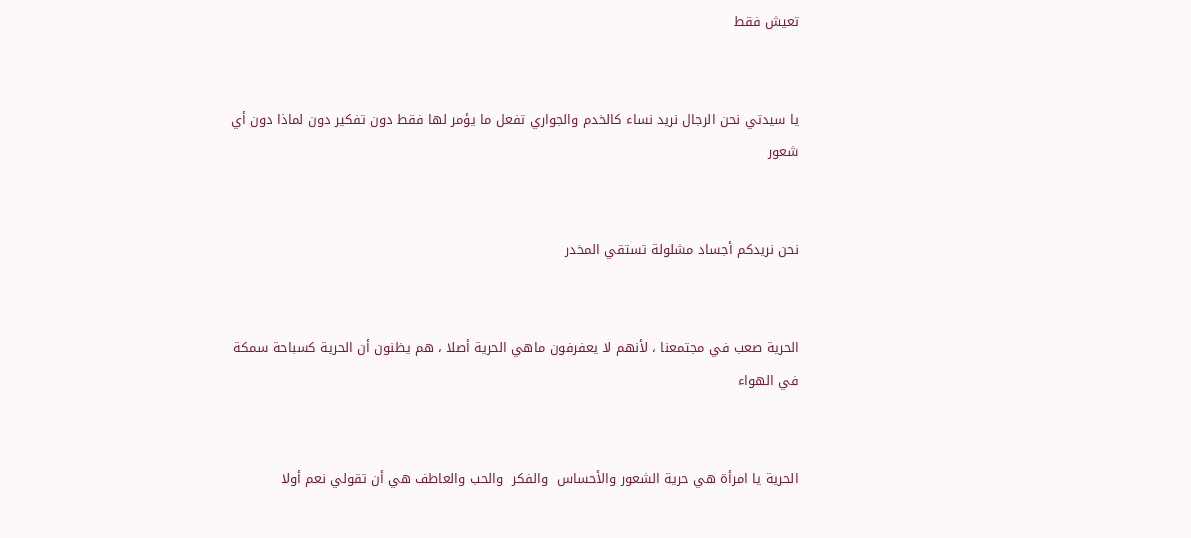تعيش فقط


يا سيدتي نحن الرجال نريد نساء كالخدم والجواري تفعل ما يؤمر لها فقط دون تفكير دون لماذا دون أي شعور


نحن نريدكم أجساد مشلولة تستقي المخدر


الحرية صعب في مجتمعنا ، لأنهم لا يعفرفون ماهي الحرية أصلا ، هم يظنون أن الحرية كسباحة سمكة في الهواء


الحرية يا امرأة هي حرية الشعور والأحساس  والفكر  والحب والعاطف هي أن تقولي نعم أولا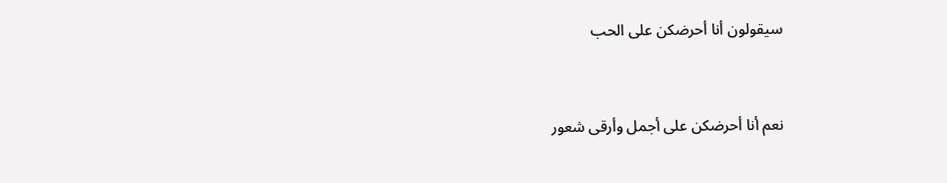سيقولون أنا أحرضكن على الحب


نعم أنا أحرضكن على أجمل وأرقى شعور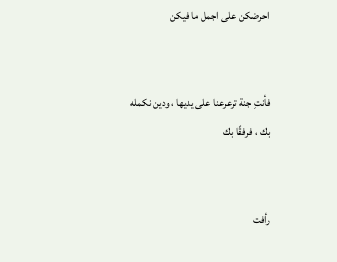احرضكن على اجمل ما فيكن


فأنتِ جنة ترعرعنا على يديها ، ودين نكمله بك ، فرفقًا بك


رأفت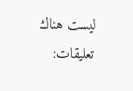ليست هناك تعليقات: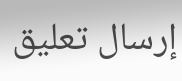إرسال تعليق